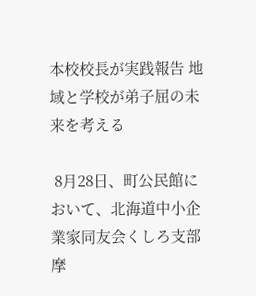本校校長が実践報告 地域と学校が弟子屈の未来を考える

 8月28日、町公民館において、北海道中小企業家同友会くしろ支部摩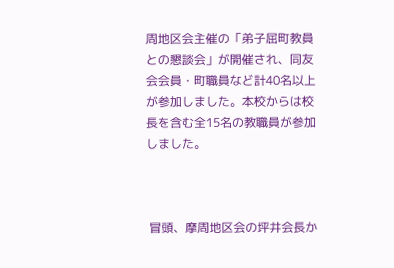周地区会主催の「弟子屈町教員との懇談会」が開催され、同友会会員・町職員など計40名以上が参加しました。本校からは校長を含む全15名の教職員が参加しました。



 冒頭、摩周地区会の坪井会長か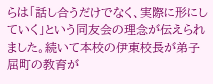らは「話し合うだけでなく、実際に形にしていく」という同友会の理念が伝えられました。続いて本校の伊東校長が弟子屈町の教育が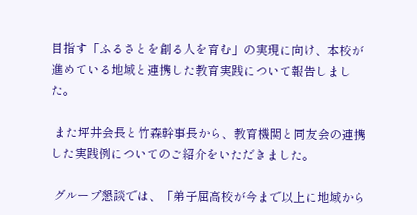目指す「ふるさとを創る人を育む」の実現に向け、本校が進めている地域と連携した教育実践について報告しました。

 また坪井会長と竹森幹事長から、教育機関と同友会の連携した実践例についてのご紹介をいただきました。

 グループ懇談では、「弟子屈高校が今まで以上に地域から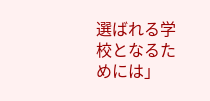選ばれる学校となるためには」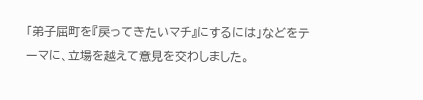「弟子屈町を『戻ってきたいマチ』にするには」などをテーマに、立場を越えて意見を交わしました。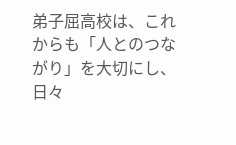弟子屈高校は、これからも「人とのつながり」を大切にし、日々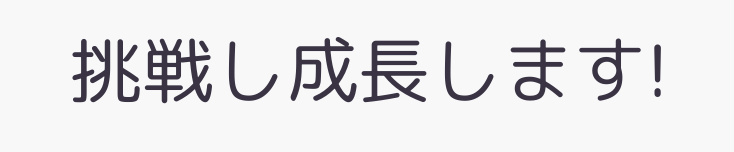挑戦し成長します!